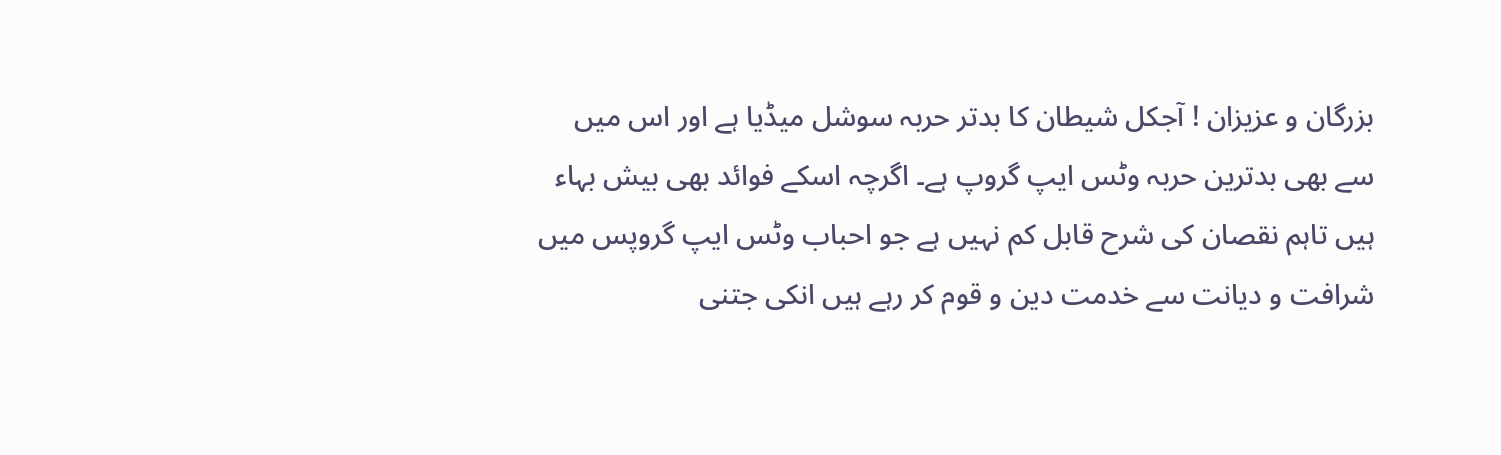بزرگان و عزیزان ! آجکل شیطان کا بدتر حربہ سوشل میڈیا ہے اور اس میں سے بھی بدترین حربہ وٹس ایپ گروپ ہے۔ اگرچہ اسکے فوائد بھی بیش بہاء ہیں تاہم نقصان کی شرح قابل کم نہیں ہے جو احباب وٹس ایپ گروپس میں شرافت و دیانت سے خدمت دین و قوم کر رہے ہیں انکی جتنی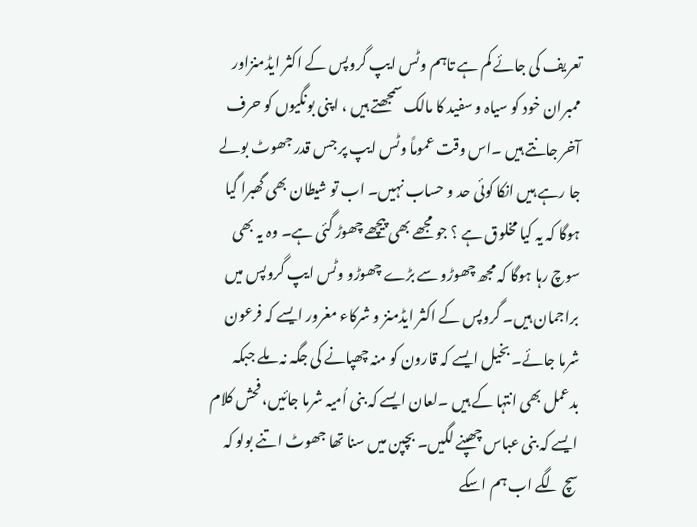تعریف کی جائے کم ہے تاہم وٹس ایپ گروپس کے اکثر ایڈمنزاور ممبران خود کو سیاہ و سفید کا مالک سمجھتے ہیں ، اپنی بونگیوں کو حرف آخر جانتے ہیں ۔اس وقت عموماً وٹس ایپ پر جس قدر جھوٹ بولے جا رہے ہیں انکا کوئی حد و حساب نہیں۔ اب تو شیطان بھی گھبرا گیا ہوگا کہ یہ کیا مخلوق ہے ؟ جو مجھے بھی پیچھے چھوڑ گئی ہے۔ وہ یہ بھی سوچ رہا ہوگا کہ مجھ چھوڑو سے بڑے چھوڑو وٹس ایپ گروپس میں براجمان ہیں۔ گروپس کے اکثر ایڈمنز و شرکاء مغرور ایسے کہ فرعون شرما جائے۔ بخیل ایسے کہ قارون کو منہ چھپانے کی جگہ نہ ملے جبکہ بدعمل بھی انتہا کے ہیں ۔لعان ایسے کہ بنی اُمیہ شرما جائیں، فحش کلام ایسے کہ بنی عباس چھپنے لگیں۔ بچپن میں سنا تھا جھوٹ اتنے بولو کہ سچ لگے اب ہم اسکے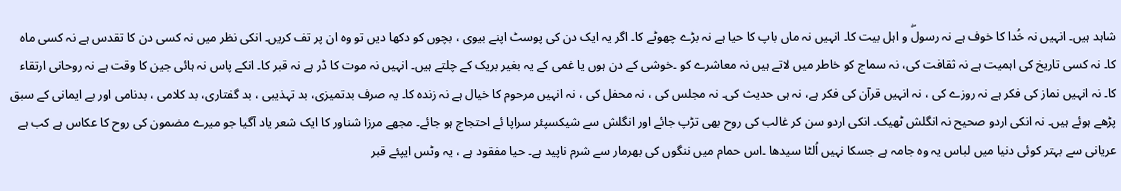شاہد ہیں۔ انہیں نہ خُدا کا خوف ہے نہ رسولۖ و اہل بیت کا۔ انہیں نہ ماں باپ کا حیا ہے نہ بڑے چھوٹے کا۔ اگر یہ ایک دن کی پوسٹ اپنے بیوی ، بچوں کو دکھا دیں تو وہ ان پر تف کریں۔ انکی نظر میں نہ کسی دن کا تقدس ہے نہ کسی ماہ کا۔ نہ کسی تاریخ کی اہمیت ہے نہ ثقافت کی، نہ سماج کو خاطر میں لاتے ہیں نہ معاشرے کو ۔خوشی کے دن ہوں یا غمی کے یہ بغیر بریک کے چلتے ہیں۔ انہیں نہ موت کا ڈر ہے نہ قبر کا۔ انکے پاس نہ ہائی جین کا وقت ہے نہ روحانی ارتقاء کا۔ نہ انہیں نماز کی فکر ہے نہ روزے کی ، نہ انہیں قرآن کی فکر ہے، نہ ہی حدیث کی۔ نہ مجلس کی ، نہ محفل کی ، نہ انہیں مرحوم کا خیال ہے نہ زندہ کا۔ یہ صرف بدتمیزی، بد تہذیبی ، بد گفتاری، بد کلامی ، بدنامی اور بے ایمانی کے سبق پڑھے ہوئے ہیں۔ نہ انکی اردو صحیح نہ انگلش ٹھیک۔ انکی اردو سن کر غالب کی روح بھی تڑپ جائے اور انگلش سے شیکسپئر سراپا ئے احتجاج ہو جائے۔ مجھے مرزا شناور کا ایک شعر یاد آگیا جو میرے مضمون کی روح کا عکاس ہے کب ہے عریانی سے بہتر کوئی دنیا میں لباس یہ وہ جامہ ہے جسکا نہیں اُلٹا سیدھا ۔اس حمام میں ننگوں کی بھرمار سے شرم ناپید ہے۔ حیا مفقود ہے ، یہ وٹس ایپئے قبر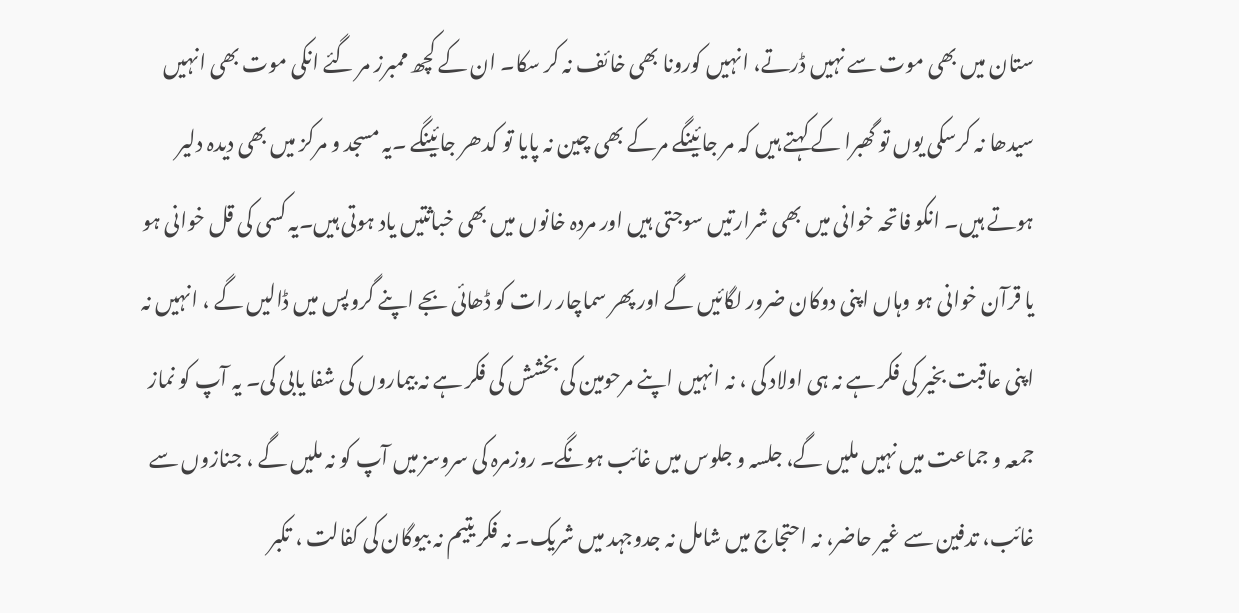ستان میں بھی موت سے نہیں ڈرتے، انہیں کورونا بھی خائف نہ کر سکا۔ ان کے کچھ ممبرز مر گئے انکی موت بھی انہیں سیدھا نہ کرسکی یوں تو گھبرا کے کہتے ہیں کہ مر جائینگے مرکے بھی چین نہ پایا تو کدھر جائینگے ۔یہ مسجد و مرکز میں بھی دیدہ دلیر ہوتے ہیں۔ انکو فاتحہ خوانی میں بھی شرارتیں سوجتی ہیں اور مردہ خانوں میں بھی خباثتیں یاد ہوتی ہیں۔یہ کسی کی قل خوانی ہو یا قرآن خوانی ہو وہاں اپنی دوکان ضرور لگائیں گے اور پھر سماچار رات کو ڈھائی بجے اپنے گروپس میں ڈالیں گے ، انہیں نہ اپنی عاقبت بخیر کی فکر ہے نہ ہی اولاد کی ، نہ انہیں اپنے مرحومین کی بخشش کی فکر ہے نہ بیماروں کی شفا یابی کی۔ یہ آپ کو نماز جمعہ و جماعت میں نہیں ملیں گے، جلسہ و جلوس میں غائب ہونگے۔ روزمرہ کی سروسز میں آپ کو نہ ملیں گے ، جنازوں سے غائب، تدفین سے غیر حاضر، نہ احتجاج میں شامل نہ جدوجہد میں شریک۔ نہ فکر یتیم نہ بیوگان کی کفالت ، تکبر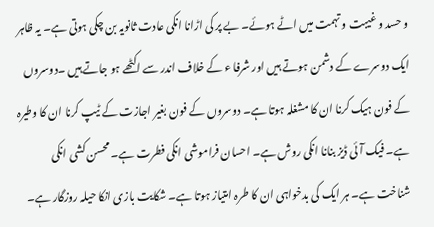و حسد و غیبت و تہمت میں اٹے ہوئے۔ بے پر کی اڑانا انکی عادت ثانویہ بن چکی ہوتی ہے۔ یہ ظاہر ایک دوسرے کے دشمن ہوتے ہیں اور شرفا ء کے خلاف اندر سے اکٹھے ہو جاتے ہیں ۔دوسروں کے فون ہیک کرنا ان کا مشغلہ ہوتا ہے۔ دوسروں کے فون بغیر اجازت کے ٹیپ کرنا ان کا وطیرہ ہے۔ فیک آئی ڈیز بنانا انکی روش ہے۔ احسان فراموشی انکی فطرت ہے۔ محسن کشی انکی شناخت ہے۔ ہر ایک کی بدخواہی ان کا طرہ امتیاز ہوتا ہے۔ شکایت بازی انکا حیلہ روزگار ہے۔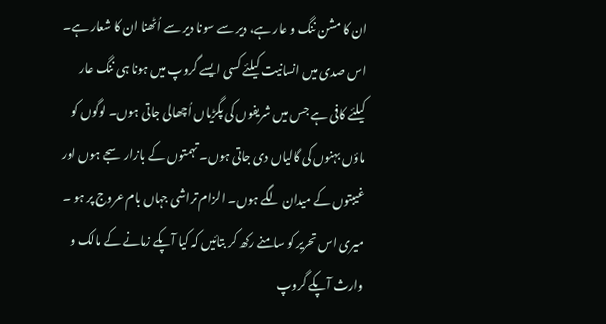ان کا مشن ننگ و عار ہے، دیر سے سونا دیر سے اُٹھنا ان کا شعار ہے۔ اس صدی میں انسانیت کیلئے کسی ایسے گروپ میں ہونا ہی ننگ عار کیلئے کافی ہے جس میں شریفوں کی پگڑیاں اُچھالی جاتی ہوں۔ لوگوں کو ماؤں بہنوں کی گالیاں دی جاتی ہوں۔ تہمتوں کے بازار سجے ہوں اور غیبتوں کے میدان لگے ہوں۔ الزام تراشی جہاں بام عروج پر ہو ۔ میری اس تحریر کو سامنے رکھ کر بتائیں کہ کیا آپکے زمانے کے مالک و وارث آپکے گروپ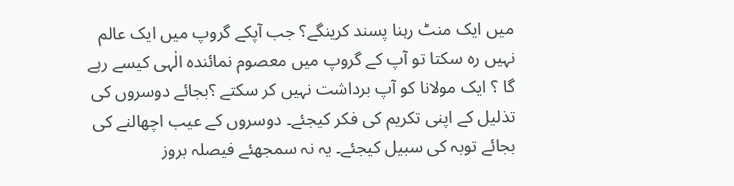میں ایک منٹ رہنا پسند کرینگے؟ جب آپکے گروپ میں ایک عالم نہیں رہ سکتا تو آپ کے گروپ میں معصوم نمائندہ الٰہی کیسے رہے گا ؟ ایک مولانا کو آپ برداشت نہیں کر سکتے ؟بجائے دوسروں کی تذلیل کے اپنی تکریم کی فکر کیجئے۔ دوسروں کے عیب اچھالنے کی بجائے توبہ کی سبیل کیجئے۔ یہ نہ سمجھئے فیصلہ بروز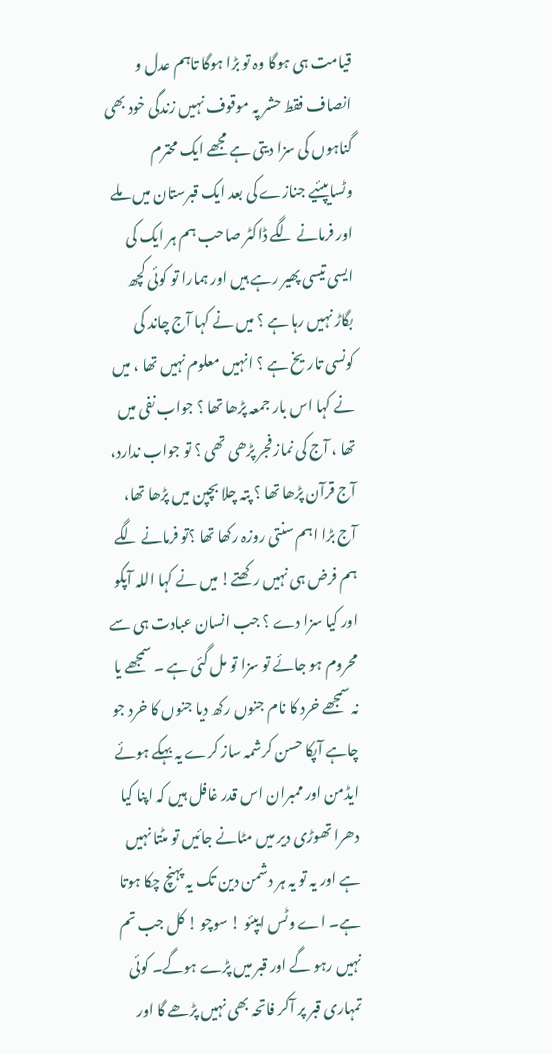قیامت ہی ہوگا وہ تو بڑا ہوگا تاہم عدل و انصاف فقط حشر پہ موقوف نہیں زندگی خود بھی گناہوں کی سزا دیتی ہے مجھے ایک محترم وٹسایپئیے جنازے کی بعد ایک قبرستان میں ملے اور فرمانے لگے ڈاکٹر صاحب ہم ہر ایک کی ایسی تیسی پھیر رہے ہیں اور ہمارا تو کوئی کچھ بگاڑ نہیں رہا ہے ؟ میں نے کہا آج چاند کی کونسی تاریخ ہے ؟ انہیں معلوم نہیں تھا ، میں نے کہا اس بار جمعہ پڑھا تھا ؟ جواب نفی میں تھا ، آج کی نماز فجر پڑھی تھی ؟ تو جواب ندارد، آج قرآن پڑھا تھا ؟ پتہ چلا بچپن میں پڑھا تھا، آج بڑا اہم سنتی روزہ رکھا تھا ؟تو فرمانے لگے ہم فرض ہی نہیں رکھتے! میں نے کہا اللہ آپکو اور کیا سزا دے ؟ جب انسان عبادت ہی سے محروم ہو جائے تو سزا تو مل گئی ہے ۔ سمجھے یا نہ سمجھے خرد کا نام جنوں رکھ دیا جنوں کا خرد جو چاہے آپکا حسن کرشمہ ساز کرے یہ بہکے ہوئے ایڈمن اور ممبران اس قدر غافل ہیں کہ اپنا کیا دھرا تھوڑی دیر میں مٹانے جائیں تو مٹتا نہیں ہے اور یہ تو یہ ہر دشمن دین تک یہ پہنچ چکا ہوتا ہے۔ اے وٹس ایپئو ! سوچو ! کل جب تم نہیں رہو گے اور قبر میں پڑے ہوگے۔ کوئی تمہاری قبر پر آکر فاتحہ بھی نہیں پڑھے گا اور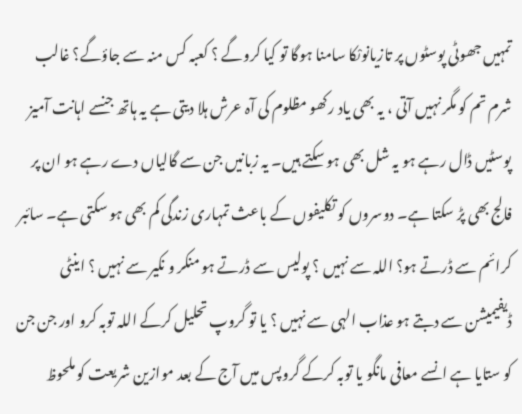تمہیں جھوٹی پوسٹوں پر تازیانوںْکا سامنا ہوگا تو کیا کروگے ؟ کعبہ کس منہ سے جاؤگے؟ غالب شرم تم کو مگر نہیں آتی ، یہ بھی یاد رکھو مظلوم کی آہ عرش ہلا دیتی ہے یہ ہاتھ جنسے اہانت آمیز پوسٹیں ڈال رہے ہو یہ شل بھی ہو سکتے ہیں۔ یہ زبانیں جن سے گالیاں دے رہے ہو ان پر فالج بھی پڑ سکتا ہے۔ دوسروں کو تکلیفوں کے باعث تمہاری زندگی کم بھی ہو سکتی ہے۔ سائبر کرائم سے ڈرتے ہو؟ اللہ سے نہیں ؟ پولیس سے ڈرتے ہو منکر و نکیر سے نہیں ؟ اینٹی ڈیفیمیشن سے دبتے ہو عذاب الہی سے نہیں ؟ یا تو گروپ تحلیل کرکے اللہ توبہ کرو اور جن جن کو ستایا ہے انسے معافی مانگو یا توبہ کرکے گروپس میں آج کے بعد موازین شریعت کو ملحوظ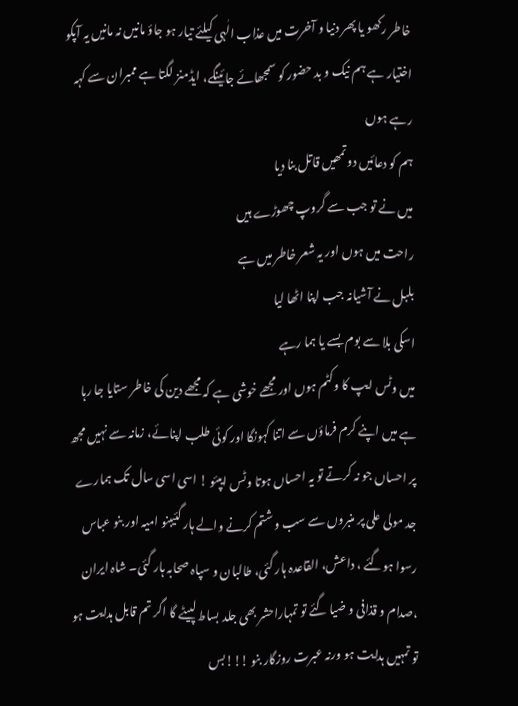خاطر رکھو یا پھر دنیا و آخرت میں عذاب الٰہی کیلئے تیار ہو جاؤ مانیں نہ مانیں یہ آپکو اختیار ہے ہم نیک و بد حضور کو سمجھائے جائینگے، ایڈمنز لگتا ہے ممبران سے کہہ رہے ہوں
ہم کو دعائیں دو تمھیں قاتل بنا دیا
میں نے تو جب سے گروپ چھوڑے ہیں
راحت میں ہوں اور یہ شعر خاطر میں ہے
بلبل نے آشیانہ جب اپنا اٹھا لیا
اسکی بلا سے بوم بسے یا ہما رہے
میں وٹس ایپ کا وکٹم ہوں اور مجھے خوشی ہے کہ مجھے دین کی خاطر ستایا جا رہا ہے میں اپنے کرم فرماؤں سے اتنا کہونگا اور کوئی طلب اپنائے، زمانہ سے نہیں مجھ پر احساں جو نہ کرتے تو یہ احساں ہوتا وٹس ایپئو ! اسی اسی سال تک ہمارے جد مولی علی پر منبروں سے سب و شتم کرنے والے ہار گئیبنو امیہ اور بنو عباس رسوا ہوگئے ، داعش، القاعدہ ہار گئی، طالبان و سپاہ صحابہ ہار گئی۔ شاہ ایران ،صدام و قذافی و ضیا گئے تو تمہاراحشر بھی جلد بساط لپیٹے گا اگر تم قابل ہدایت ہو تو تمہیں ہدایت ہو ورنہ عبرت روزگار بنو !!!بس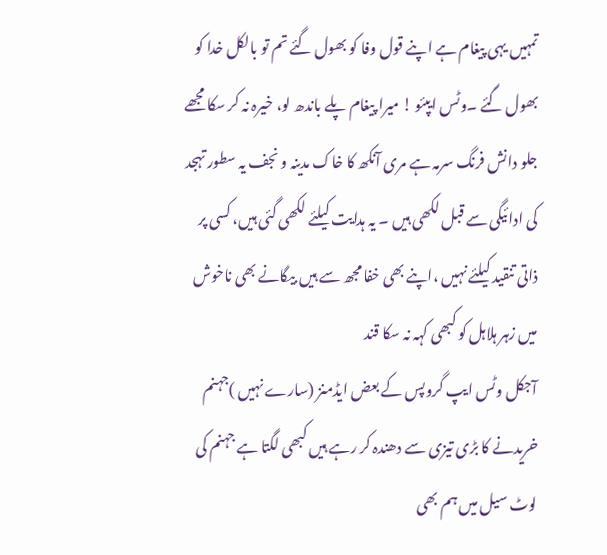تمہیں یہی پیغام ہے اپنے قول وفا کو بھول گئے تم تو بالکل خدا کو بھول گئے ۔وٹس ایپئو ! میرا پیغام پلے باندھ لو، خیرہ نہ کر سکا مجھے جلو دانش فرنگ سرمہ ہے مری آنکھ کا خاک مدینہ و نجف یہ سطور تہجد کی ادائیگی سے قبل لکھی ہیں ۔ یہ ہدایت کیلئے لکھی گئی ہیں، کسی پر ذاتی تنقید کیلئے نہیں ،اپنے بھی خفا مجھ سے ہیں بیگانے بھی ناخوش میں زہر ہلاہل کو کبھی کہہ نہ سکا قند
آجکل وٹس ایپ گروپس کے بعض ایڈمنز (سارے نہیں )جہنم خریدنے کا بڑی تیزی سے دھندہ کر رہے ہیں کبھی لگتا ہے جہنم کی لوٹ سیل میں ہم بھی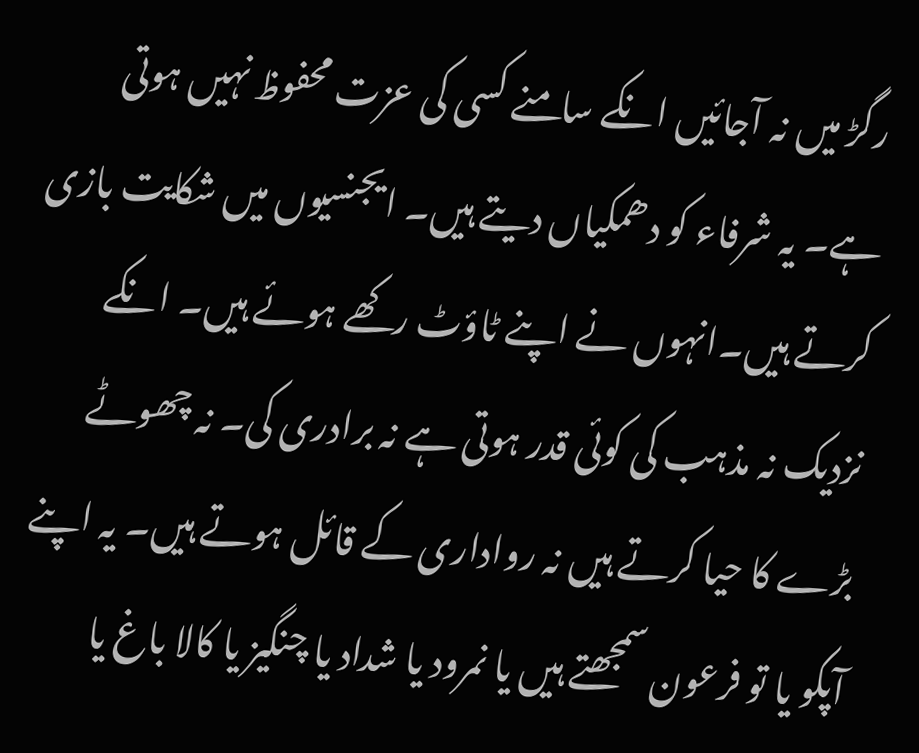رگڑ میں نہ آجائیں انکے سامنے کسی کی عزت محفوظ نہیں ہوتی ہے۔ یہ شرفاء کو دھمکیاں دیتے ہیں۔ ایجنسیوں میں شکایت بازی کرتے ہیں۔انہوں نے اپنے ٹاؤٹ رکھے ہوئے ہیں۔ انکے نزدیک نہ مذہب کی کوئی قدر ہوتی ہے نہ برادری کی۔ نہ چھوٹے بڑے کا حیا کرتے ہیں نہ رواداری کے قائل ہوتے ہیں۔ یہ اپنے آپکو یا تو فرعون سمجھتے ہیں یا نمرود یا شداد یا چنگیز یا کالا باغ یا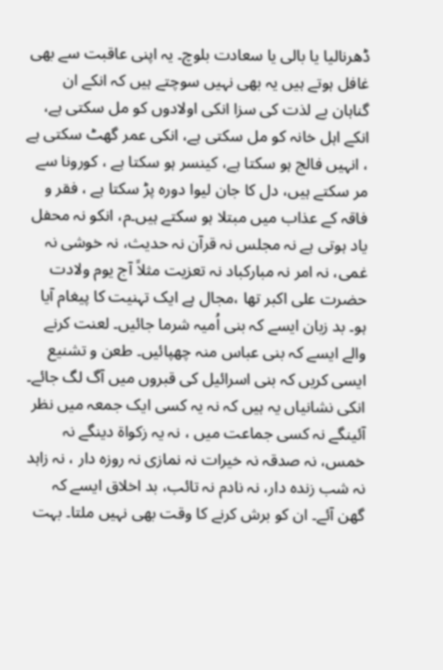ڈھرنالیا یا بالی یا سعادت بلوچ۔ یہ اپنی عاقبت سے بھی غافل ہوتے ہیں یہ بھی نہیں سوچتے ہیں کہ انکے ان گناہان بے لذت کی سزا انکی اولادوں کو مل سکتی ہے، انکے اہل خانہ کو مل سکتی ہے، انکی عمر گھٹ سکتی ہے ، انہیں فالج ہو سکتا ہے، کینسر ہو سکتا ہے ، کورونا سے مر سکتے ہیں، دل کا جان لیوا دورہ پڑ سکتا ہے ، فقر و فاقہ کے عذاب میں مبتلا ہو سکتے ہیں۔م، انکو نہ محفل یاد ہوتی ہے نہ مجلس نہ قرآن نہ حدیث، نہ خوشی نہ غمی، نہ امر نہ مبارکباد نہ تعزیت مثلاً آج یوم ولادت حضرت علی اکبر تھا ،مجال ہے ایک تہنیت کا پیغام آیا ہو۔ بد زبان ایسے کہ بنی اُمیہ شرما جائیں۔ لعنت کرنے والے ایسے کہ بنی عباس منہ چھپائیں۔ طعن و تشنیع ایسی کریں کہ بنی اسرائیل کی قبروں میں آگ لگ جائے۔ انکی نشانیاں یہ ہیں کہ نہ یہ کسی ایک جمعہ میں نظر آئینگے نہ کسی جماعت میں ، نہ یہ زکواة دینگے نہ خمس، نہ صدقہ نہ خیرات نہ نمازی نہ روزہ دار ، نہ زاہد نہ شب زندہ دار، نہ نادم نہ تائب، بد اخلاق ایسے کہ گھن آئے۔ ان کو برش کرنے کا وقت بھی نہیں ملتا۔ بہت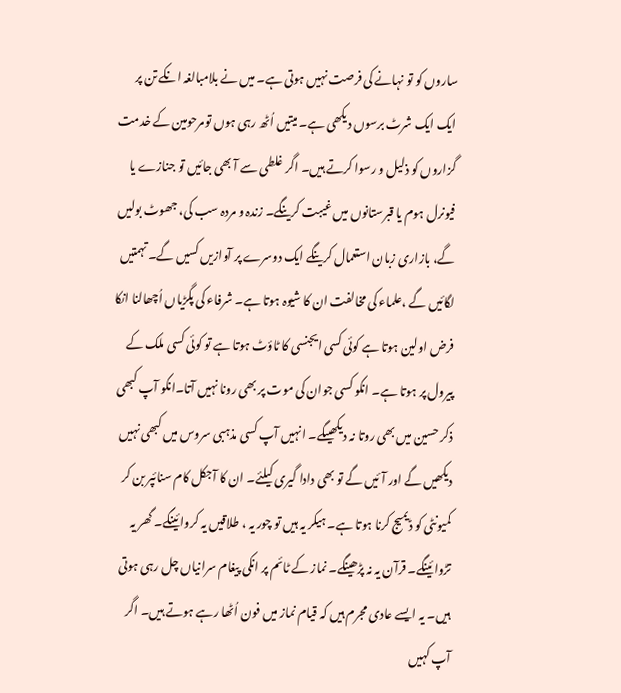ساروں کو تو نہانے کی فرصت نہیں ہوتی ہے۔ میں نے بلامبالغہ انکے تن پر ایک ایک شرٹ برسوں دیکھی ہے۔ میتیں اُٹھ رہی ہوں تومرحومین کے خدمت گزاروں کو ذلیل و رسوا کرتے ہیں۔ اگر غلطی سے آ بھی جائیں تو جنازے یا فیونرل ہوم یا قبرستانوں میں غیبت کرینگے۔ زندہ و مردہ سب کی، جھوٹ بولیں گے، بازاری زبان استعمال کرینگے ایک دوسرے پر آوازیں کسیں گے۔ تہمتیں لگائیں گے ،علماء کی مخالفت ان کا شیوہ ہوتا ہے۔ شرفاء کی پگڑیاں اُچھالنا انکا فرض اولین ہوتا ہے کوئی کسی ایجنسی کا ٹاؤٹ ہوتا ہے تو کوئی کسی ملک کے پیرول پر ہوتا ہے۔ انکو کسی جوان کی موت پر بھی رونا نہیں آتا۔انکو آپ کبھی ذکر حسین میں بھی روتا نہ دیکھیںگے۔ انہیں آپ کسی مذہبی سروس میں کبھی نہیں دیکھیں گے اور آئیں گے تو بھی دادا گیری کیلئے۔ ان کا آجکل کام سنائپر بن کر کمیونٹی کو ڈیمیج کرنا ہوتا ہے۔ ہیکر یہ ہیں تو چور یہ ، طلاقیں یہ کروائینگے۔ گھر یہ تڑوائینگے۔ قرآن یہ نہ پڑھینگے۔ نماز کے ٹائم پر انکی پیغام سرانیاں چل رہی ہوتی ہیں۔ یہ ایسے عادی مجرم ہیں کہ قیام نماز میں فون اُٹھا رہے ہوتے ہیں۔ اگر آپ کہیں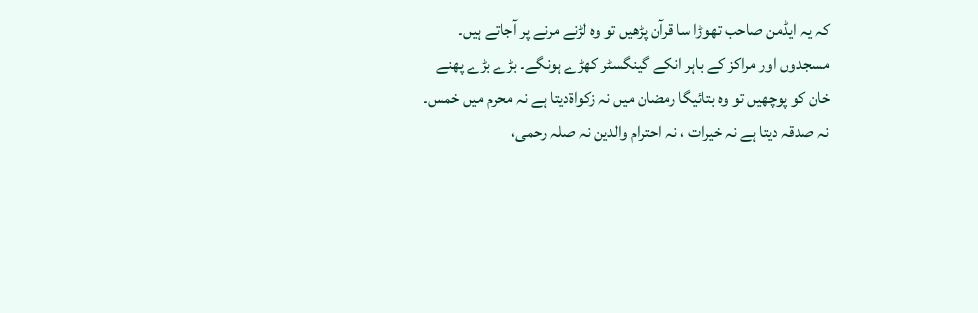کہ یہ ایڈمن صاحب تھوڑا سا قرآن پڑھیں تو وہ لڑنے مرنے پر آجاتے ہیں۔ مسجدوں اور مراکز کے باہر انکے گینگسٹر کھڑے ہونگے۔ بڑے بڑے پھنے خان کو پوچھیں تو وہ بتائیگا رمضان میں نہ زکواةدیتا ہے نہ محرم میں خمس۔ نہ صدقہ دیتا ہے نہ خیرات ، نہ احترام والدین نہ صلہ رحمی،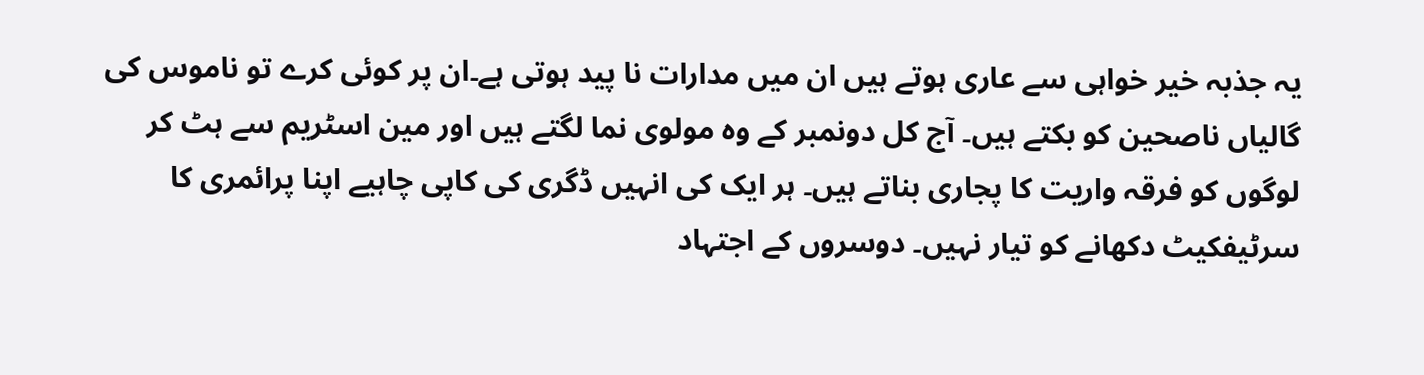یہ جذبہ خیر خواہی سے عاری ہوتے ہیں ان میں مدارات نا پید ہوتی ہے۔ان پر کوئی کرے تو ناموس کی گالیاں ناصحین کو بکتے ہیں۔ آج کل دونمبر کے وہ مولوی نما لگتے ہیں اور مین اسٹریم سے ہٹ کر لوگوں کو فرقہ واریت کا پجاری بناتے ہیں۔ ہر ایک کی انہیں ڈگری کی کاپی چاہیے اپنا پرائمری کا سرٹیفکیٹ دکھانے کو تیار نہیں۔ دوسروں کے اجتہاد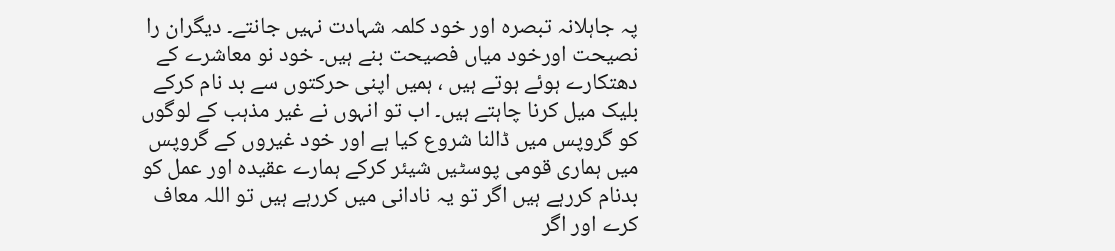پہ جاہلانہ تبصرہ اور خود کلمہ شہادت نہیں جانتے۔ دیگران را نصیحت اورخود میاں فصیحت بنے ہیں۔ خود نو معاشرے کے دھتکارے ہوئے ہوتے ہیں ، ہمیں اپنی حرکتوں سے بد نام کرکے بلیک میل کرنا چاہتے ہیں۔ اب تو انہوں نے غیر مذہب کے لوگوں کو گروپس میں ڈالنا شروع کیا ہے اور خود غیروں کے گروپس میں ہماری قومی پوسٹیں شیئر کرکے ہمارے عقیدہ اور عمل کو بدنام کررہے ہیں اگر تو یہ نادانی میں کررہے ہیں تو اللہ معاف کرے اور اگر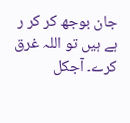جان بوجھ کر کر ر ہے ہیں تو اللہ غرق کرے۔ آجکل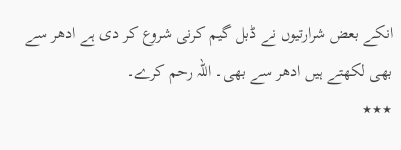انکے بعض شرارتیوں نے ڈبل گیم کرنی شروع کر دی ہے ادھر سے بھی لکھتے ہیں ادھر سے بھی۔ اللہ رحم کرے۔
٭٭٭